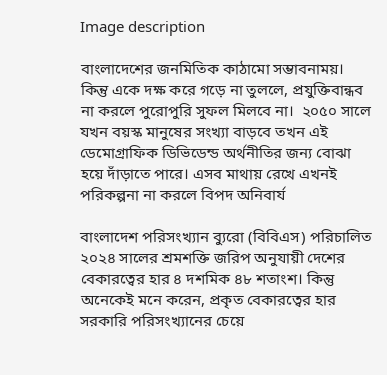Image description

বাংলাদেশের জনমিতিক কাঠামো সম্ভাবনাময়। কিন্তু একে দক্ষ করে গড়ে না তুললে, প্রযুক্তিবান্ধব না করলে পুরোপুরি সুফল মিলবে না।  ২০৫০ সালে যখন বয়স্ক মানুষের সংখ্যা বাড়বে তখন এই ডেমোগ্রাফিক ডিভিডেন্ড অর্থনীতির জন্য বোঝা হয়ে দাঁড়াতে পারে। এসব মাথায় রেখে এখনই পরিকল্পনা না করলে বিপদ অনিবার্য

বাংলাদেশ পরিসংখ্যান ব্যুরো (বিবিএস) পরিচালিত ২০২৪ সালের শ্রমশক্তি জরিপ অনুযায়ী দেশের বেকারত্বের হার ৪ দশমিক ৪৮ শতাংশ। কিন্তু অনেকেই মনে করেন, প্রকৃত বেকারত্বের হার সরকারি পরিসংখ্যানের চেয়ে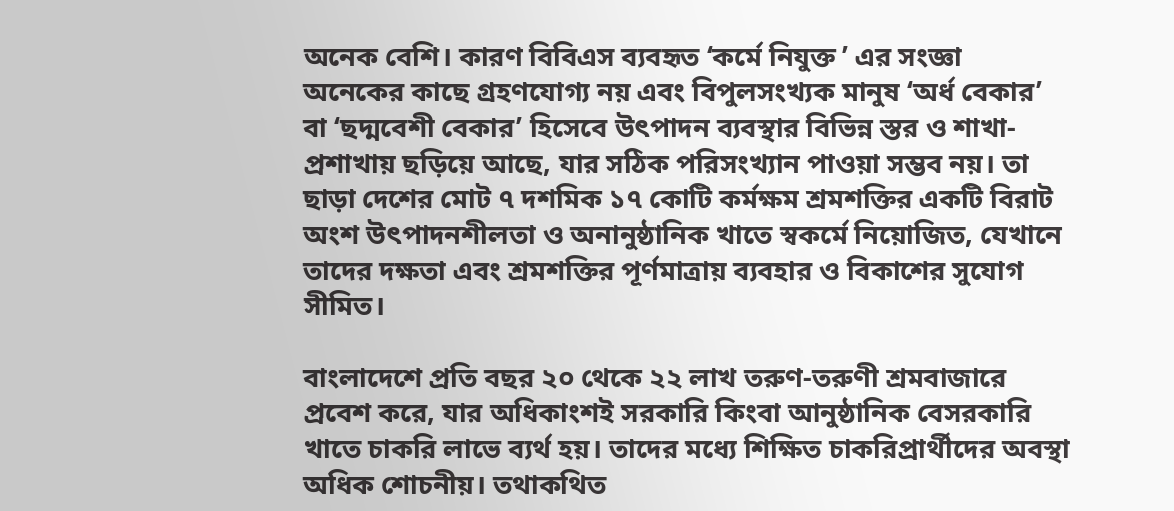অনেক বেশি। কারণ বিবিএস ব্যবহৃত ‘কর্মে নিযুক্ত ’ এর সংজ্ঞা অনেকের কাছে গ্রহণযোগ্য নয় এবং বিপুলসংখ্যক মানুষ ‘অর্ধ বেকার’ বা ‘ছদ্মবেশী বেকার’ হিসেবে উৎপাদন ব্যবস্থার বিভিন্ন স্তর ও শাখা-প্রশাখায় ছড়িয়ে আছে, যার সঠিক পরিসংখ্যান পাওয়া সম্ভব নয়। তা ছাড়া দেশের মোট ৭ দশমিক ১৭ কোটি কর্মক্ষম শ্রমশক্তির একটি বিরাট অংশ উৎপাদনশীলতা ও অনানুষ্ঠানিক খাতে স্বকর্মে নিয়োজিত, যেখানে তাদের দক্ষতা এবং শ্রমশক্তির পূর্ণমাত্রায় ব্যবহার ও বিকাশের সুযোগ সীমিত।

বাংলাদেশে প্রতি বছর ২০ থেকে ২২ লাখ তরুণ-তরুণী শ্রমবাজারে প্রবেশ করে, যার অধিকাংশই সরকারি কিংবা আনুষ্ঠানিক বেসরকারি খাতে চাকরি লাভে ব্যর্থ হয়। তাদের মধ্যে শিক্ষিত চাকরিপ্রার্থীদের অবস্থা অধিক শোচনীয়। তথাকথিত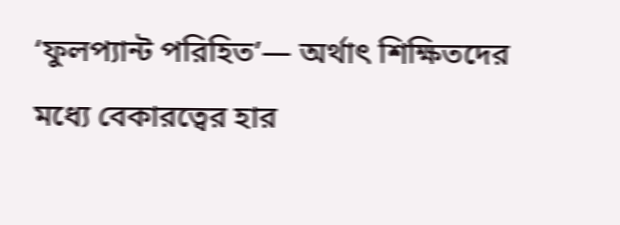‘ফুলপ্যান্ট পরিহিত’— অর্থাৎ শিক্ষিতদের মধ্যে বেকারত্বের হার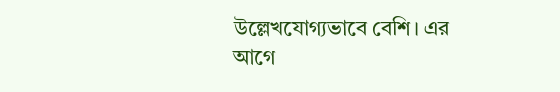উল্লেখযোগ্যভাবে বেশি। এর আগে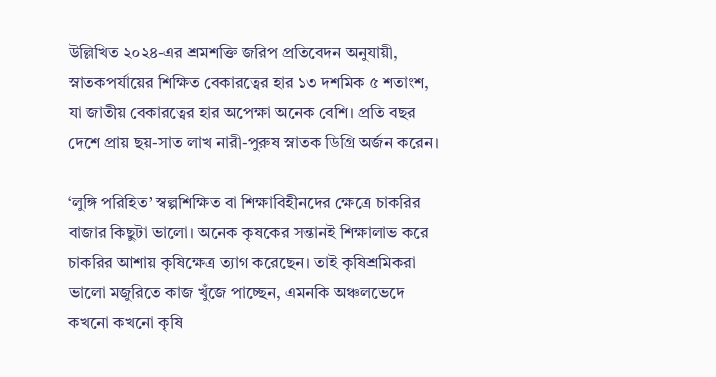উল্লিখিত ২০২৪-এর শ্রমশক্তি জরিপ প্রতিবেদন অনুযায়ী, স্নাতকপর্যায়ের শিক্ষিত বেকারত্বের হার ১৩ দশমিক ৫ শতাংশ, যা জাতীয় বেকারত্বের হার অপেক্ষা অনেক বেশি। প্রতি বছর দেশে প্রায় ছয়-সাত লাখ নারী-পুরুষ স্নাতক ডিগ্রি অর্জন করেন।

‘লুঙ্গি পরিহিত’ স্বল্পশিক্ষিত বা শিক্ষাবিহীনদের ক্ষেত্রে চাকরির বাজার কিছুটা ভালো। অনেক কৃষকের সন্তানই শিক্ষালাভ করে চাকরির আশায় কৃষিক্ষেত্র ত্যাগ করেছেন। তাই কৃষিশ্রমিকরা ভালো মজুরিতে কাজ খুঁজে পাচ্ছেন, এমনকি অঞ্চলভেদে কখনো কখনো কৃষি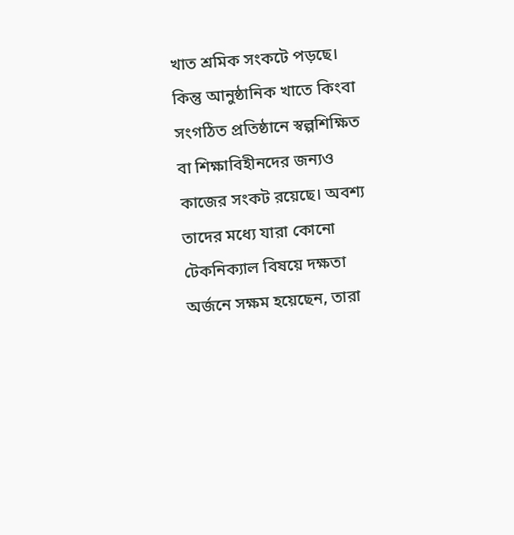খাত শ্রমিক সংকটে পড়ছে। কিন্তু আনুষ্ঠানিক খাতে কিংবা সংগঠিত প্রতিষ্ঠানে স্বল্পশিক্ষিত বা শিক্ষাবিহীনদের জন্যও কাজের সংকট রয়েছে। অবশ্য তাদের মধ্যে যারা কোনো টেকনিক্যাল বিষয়ে দক্ষতা অর্জনে সক্ষম হয়েছেন, তারা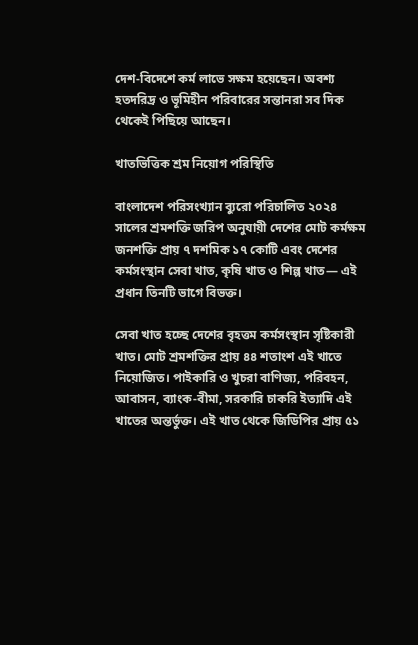দেশ-বিদেশে কর্ম লাভে সক্ষম হয়েছেন। অবশ্য হতদরিদ্র ও ভূমিহীন পরিবারের সন্তানরা সব দিক থেকেই পিছিয়ে আছেন।

খাতভিত্তিক শ্রম নিয়োগ পরিস্থিতি

বাংলাদেশ পরিসংখ্যান ব্যুরো পরিচালিত ২০২৪ সালের শ্রমশক্তি জরিপ অনুযায়ী দেশের মোট কর্মক্ষম জনশক্তি প্রায় ৭ দশমিক ১৭ কোটি এবং দেশের কর্মসংস্থান সেবা খাত, কৃষি খাত ও শিল্প খাত— এই প্রধান তিনটি ভাগে বিভক্ত।

সেবা খাত হচ্ছে দেশের বৃহত্তম কর্মসংস্থান সৃষ্টিকারী খাত। মোট শ্রমশক্তির প্রায় ৪৪ শতাংশ এই খাতে নিয়োজিত। পাইকারি ও খুচরা বাণিজ্য, পরিবহন, আবাসন, ব্যাংক-বীমা, সরকারি চাকরি ইত্যাদি এই খাতের অন্তর্ভুক্ত। এই খাত থেকে জিডিপির প্রায় ৫১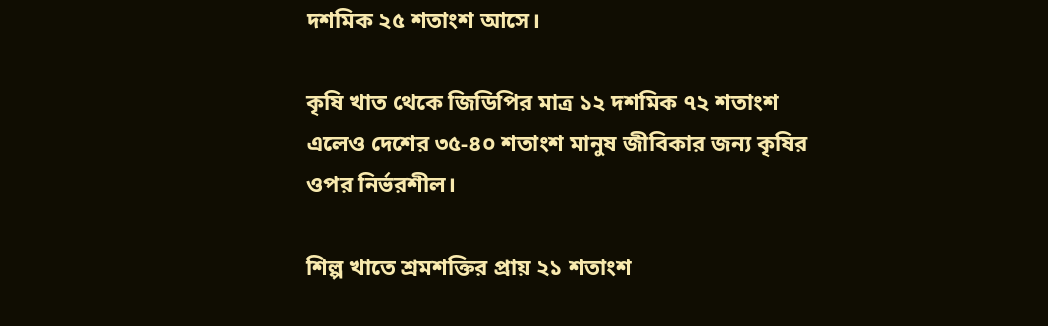দশমিক ২৫ শতাংশ আসে।

কৃষি খাত থেকে জিডিপির মাত্র ১২ দশমিক ৭২ শতাংশ এলেও দেশের ৩৫-৪০ শতাংশ মানুষ জীবিকার জন্য কৃষির ওপর নির্ভরশীল।

শিল্প খাতে শ্রমশক্তির প্রায় ২১ শতাংশ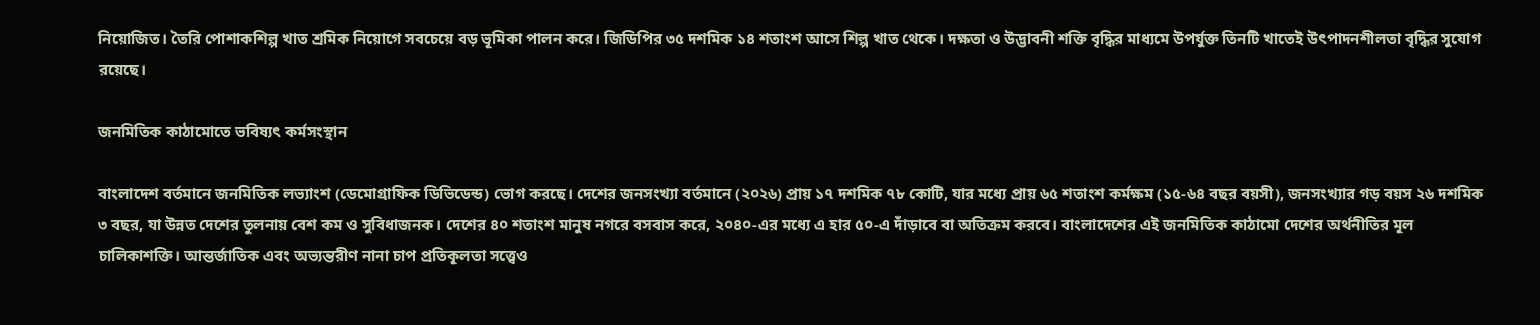নিয়োজিত। তৈরি পোশাকশিল্প খাত শ্রমিক নিয়োগে সবচেয়ে বড় ভূমিকা পালন করে। জিডিপির ৩৫ দশমিক ১৪ শতাংশ আসে শিল্প খাত থেকে। দক্ষতা ও উদ্ভাবনী শক্তি বৃদ্ধির মাধ্যমে উপর্যুক্ত তিনটি খাতেই উৎপাদনশীলতা বৃদ্ধির সুযোগ রয়েছে।

জনমিতিক কাঠামোতে ভবিষ্যৎ কর্মসংস্থান

বাংলাদেশ বর্তমানে জনমিতিক লভ্যাংশ (ডেমোগ্রাফিক ডিভিডেন্ড) ভোগ করছে। দেশের জনসংখ্যা বর্তমানে (২০২৬) প্রায় ১৭ দশমিক ৭৮ কোটি, যার মধ্যে প্রায় ৬৫ শতাংশ কর্মক্ষম (১৫-৬৪ বছর বয়সী), জনসংখ্যার গড় বয়স ২৬ দশমিক ৩ বছর, যা উন্নত দেশের তুলনায় বেশ কম ও সুবিধাজনক। দেশের ৪০ শতাংশ মানুষ নগরে বসবাস করে, ২০৪০-এর মধ্যে এ হার ৫০-এ দাঁড়াবে বা অতিক্রম করবে। বাংলাদেশের এই জনমিতিক কাঠামো দেশের অর্থনীতির মূল চালিকাশক্তি। আন্তর্জাতিক এবং অভ্যন্তরীণ নানা চাপ প্রতিকূলতা সত্ত্বেও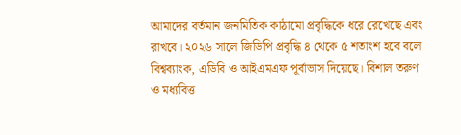আমাদের বর্তমান জনমিতিক কাঠামো প্রবৃদ্ধিকে ধরে রেখেছে এবং রাখবে। ২০২৬ সালে জিডিপি প্রবৃদ্ধি ৪ থেকে ৫ শতাংশ হবে বলে বিশ্বব্যাংক, এডিবি ও আইএমএফ পূর্বাভাস দিয়েছে। বিশাল তরুণ ও মধ্যবিত্ত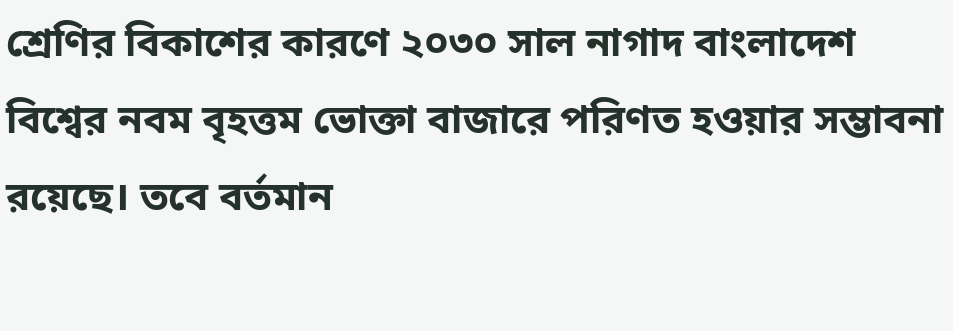শ্রেণির বিকাশের কারণে ২০৩০ সাল নাগাদ বাংলাদেশ বিশ্বের নবম বৃহত্তম ভোক্তা বাজারে পরিণত হওয়ার সম্ভাবনা রয়েছে। তবে বর্তমান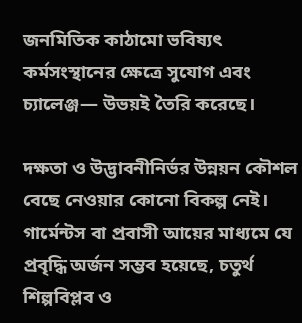জনমিতিক কাঠামো ভবিষ্যৎ কর্মসংস্থানের ক্ষেত্রে সুযোগ এবং চ্যালেঞ্জ— উভয়ই তৈরি করেছে।

দক্ষতা ও উদ্ভাবনীনির্ভর উন্নয়ন কৌশল বেছে নেওয়ার কোনো বিকল্প নেই। গার্মেন্টস বা প্রবাসী আয়ের মাধ্যমে যে প্রবৃদ্ধি অর্জন সম্ভব হয়েছে, চতুর্থ শিল্পবিপ্লব ও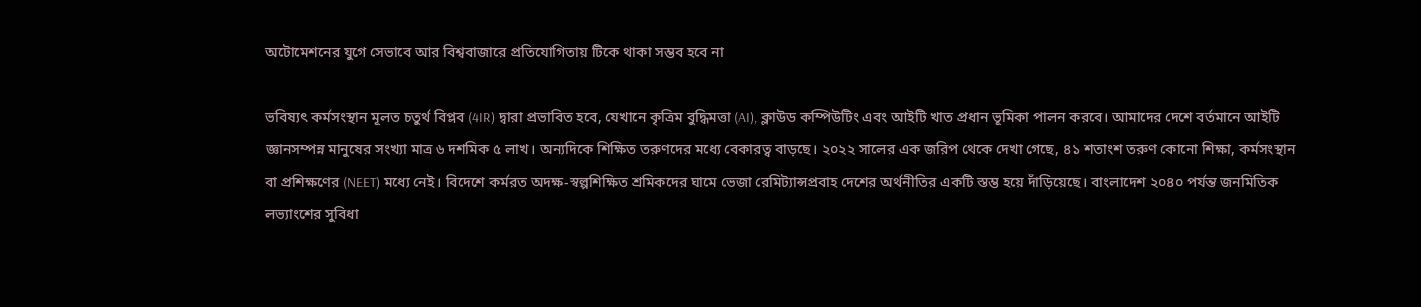অটোমেশনের যুগে সেভাবে আর বিশ্ববাজারে প্রতিযোগিতায় টিকে থাকা সম্ভব হবে না

ভবিষ্যৎ কর্মসংস্থান মূলত চতুর্থ বিপ্লব (4IR) দ্বারা প্রভাবিত হবে, যেখানে কৃত্রিম বুদ্ধিমত্তা (AI), ক্লাউড কম্পিউটিং এবং আইটি খাত প্রধান ভূমিকা পালন করবে। আমাদের দেশে বর্তমানে আইটি জ্ঞানসম্পন্ন মানুষের সংখ্যা মাত্র ৬ দশমিক ৫ লাখ। অন্যদিকে শিক্ষিত তরুণদের মধ্যে বেকারত্ব বাড়ছে। ২০২২ সালের এক জরিপ থেকে দেখা গেছে, ৪১ শতাংশ তরুণ কোনো শিক্ষা, কর্মসংস্থান বা প্রশিক্ষণের (NEET) মধ্যে নেই। বিদেশে কর্মরত অদক্ষ-স্বল্পশিক্ষিত শ্রমিকদের ঘামে ভেজা রেমিট্যান্সপ্রবাহ দেশের অর্থনীতির একটি স্তম্ভ হয়ে দাঁড়িয়েছে। বাংলাদেশ ২০৪০ পর্যন্ত জনমিতিক লভ্যাংশের সুবিধা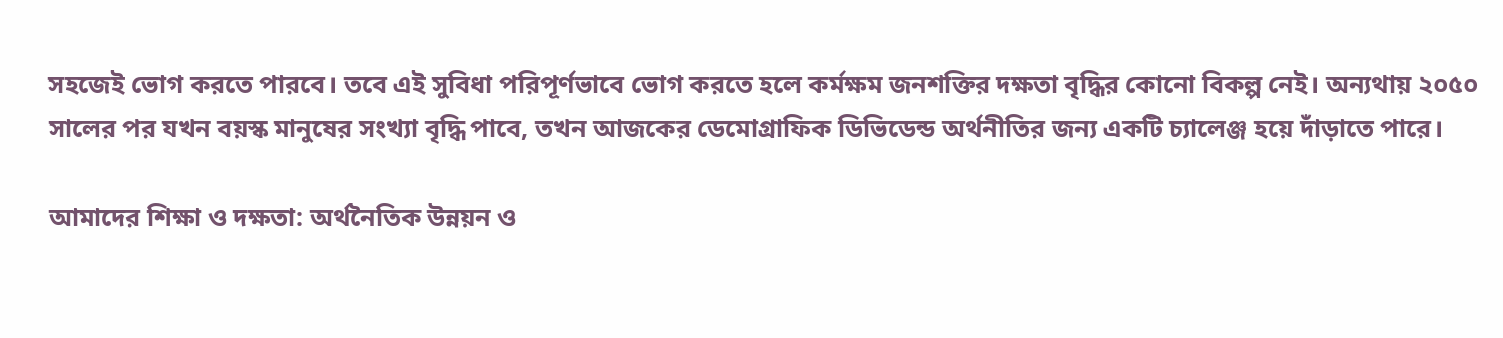সহজেই ভোগ করতে পারবে। তবে এই সুবিধা পরিপূর্ণভাবে ভোগ করতে হলে কর্মক্ষম জনশক্তির দক্ষতা বৃদ্ধির কোনো বিকল্প নেই। অন্যথায় ২০৫০ সালের পর যখন বয়স্ক মানুষের সংখ্যা বৃদ্ধি পাবে, তখন আজকের ডেমোগ্রাফিক ডিভিডেন্ড অর্থনীতির জন্য একটি চ্যালেঞ্জ হয়ে দাঁড়াতে পারে।

আমাদের শিক্ষা ও দক্ষতা: অর্থনৈতিক উন্নয়ন ও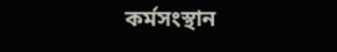কর্মসংস্থান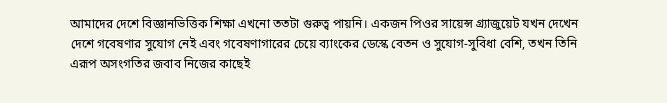আমাদের দেশে বিজ্ঞানভিত্তিক শিক্ষা এখনো ততটা গুরুত্ব পায়নি। একজন পিওর সায়েন্স গ্র্যাজুয়েট যখন দেখেন দেশে গবেষণার সুযোগ নেই এবং গবেষণাগারের চেয়ে ব্যাংকের ডেস্কে বেতন ও সুযোগ-সুবিধা বেশি, তখন তিনি এরূপ অসংগতির জবাব নিজের কাছেই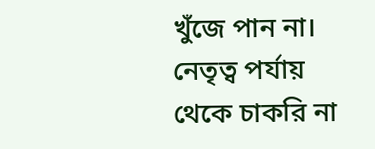খুঁজে পান না। নেতৃত্ব পর্যায় থেকে চাকরি না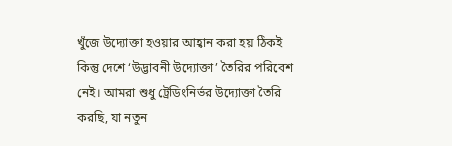খুঁজে উদ্যোক্তা হওয়ার আহ্বান করা হয় ঠিকই কিন্তু দেশে ‘উদ্ভাবনী উদ্যোক্তা’ তৈরির পরিবেশ নেই। আমরা শুধু ট্রেডিংনির্ভর উদ্যোক্তা তৈরি করছি, যা নতুন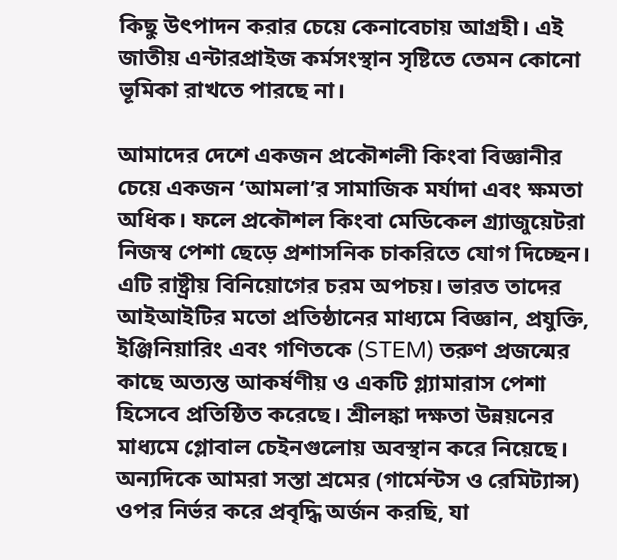কিছু উৎপাদন করার চেয়ে কেনাবেচায় আগ্রহী। এই জাতীয় এন্টারপ্রাইজ কর্মসংস্থান সৃষ্টিতে তেমন কোনো ভূমিকা রাখতে পারছে না।

আমাদের দেশে একজন প্রকৌশলী কিংবা বিজ্ঞানীর চেয়ে একজন ‘আমলা’র সামাজিক মর্যাদা এবং ক্ষমতা অধিক। ফলে প্রকৌশল কিংবা মেডিকেল গ্র্যাজুয়েটরা নিজস্ব পেশা ছেড়ে প্রশাসনিক চাকরিতে যোগ দিচ্ছেন। এটি রাষ্ট্রীয় বিনিয়োগের চরম অপচয়। ভারত তাদের আইআইটির মতো প্রতিষ্ঠানের মাধ্যমে বিজ্ঞান, প্রযুক্তি, ইঞ্জিনিয়ারিং এবং গণিতকে (STEM) তরুণ প্রজন্মের কাছে অত্যন্ত আকর্ষণীয় ও একটি গ্ল্যামারাস পেশা হিসেবে প্রতিষ্ঠিত করেছে। শ্রীলঙ্কা দক্ষতা উন্নয়নের মাধ্যমে গ্লোবাল চেইনগুলোয় অবস্থান করে নিয়েছে। অন্যদিকে আমরা সস্তা শ্রমের (গার্মেন্টস ও রেমিট্যান্স) ওপর নির্ভর করে প্রবৃদ্ধি অর্জন করছি, যা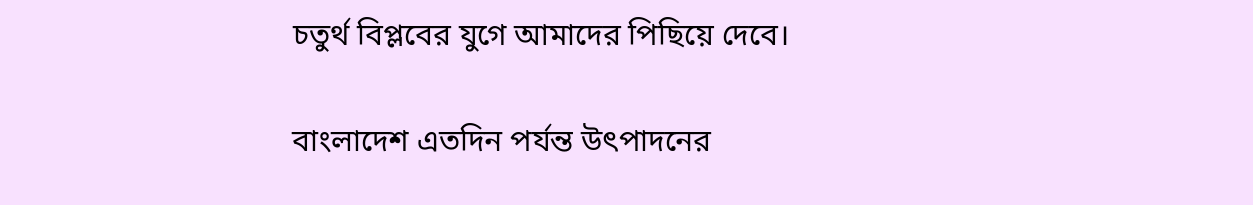চতুর্থ বিপ্লবের যুগে আমাদের পিছিয়ে দেবে।

বাংলাদেশ এতদিন পর্যন্ত উৎপাদনের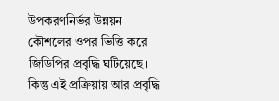উপকরণনির্ভর উন্নয়ন কৌশলের ওপর ভিত্তি করে জিডিপির প্রবৃদ্ধি ঘটিয়েছে। কিন্তু এই প্রক্রিয়ায় আর প্রবৃদ্ধি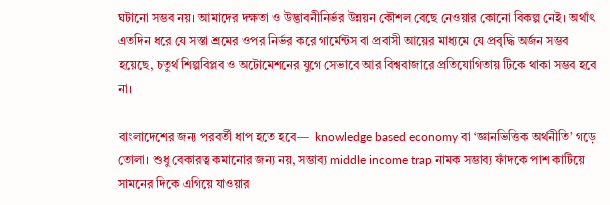ঘটানো সম্ভব নয়। আমাদের দক্ষতা ও উদ্ভাবনীনির্ভর উন্নয়ন কৌশল বেছে নেওয়ার কোনো বিকল্প নেই। অর্থাৎ এতদিন ধরে যে সস্তা শ্রমের ওপর নির্ভর করে গার্মেন্টস বা প্রবাসী আয়ের মাধ্যমে যে প্রবৃদ্ধি অর্জন সম্ভব হয়েছে, চতুর্থ শিল্পবিপ্লব ও অটোমেশনের যুগে সেভাবে আর বিশ্ববাজারে প্রতিযোগিতায় টিকে থাকা সম্ভব হবে না।

বাংলাদেশের জন্য পরবর্তী ধাপ হতে হবে—  knowledge based economy বা ‘জ্ঞানভিত্তিক অর্থনীতি’ গড়ে তোলা। শুধু বেকারত্ব কমানোর জন্য নয়, সম্ভাব্য middle income trap নামক সম্ভাব্য ফাঁদকে পাশ কাটিয়ে সামনের দিকে এগিয়ে যাওয়ার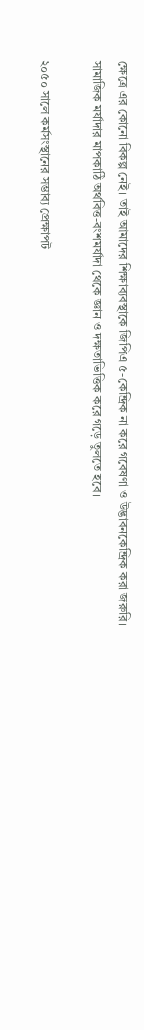ক্ষেত্রে এর কোনো বিকল্প নেই। তাই আমাদের শিক্ষাব্যবস্থাকে জিপিএ ৫-কেন্দ্রিক না করে গবেষণা ও উদ্ভাবনকেন্দ্রিক করা জরুরি। সামাজিক মর্যাদার মাপকাঠি অর্থবিত্ত-বংশমর্যাদা থেকে জ্ঞান ও দক্ষতাভিত্তিক করে গড়ে তুলতে হবে।

২০৫০ সালে কর্মসংস্থানের সম্ভাব্য প্রেক্ষাপট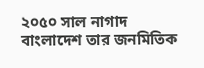২০৫০ সাল নাগাদ বাংলাদেশ তার জনমিতিক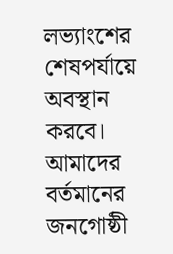লভ্যাংশের শেষপর্যায়ে অবস্থান করবে। আমাদের বর্তমানের জনগোষ্ঠী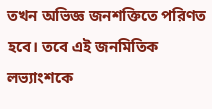তখন অভিজ্ঞ জনশক্তিতে পরিণত হবে। তবে এই জনমিতিক লভ্যাংশকে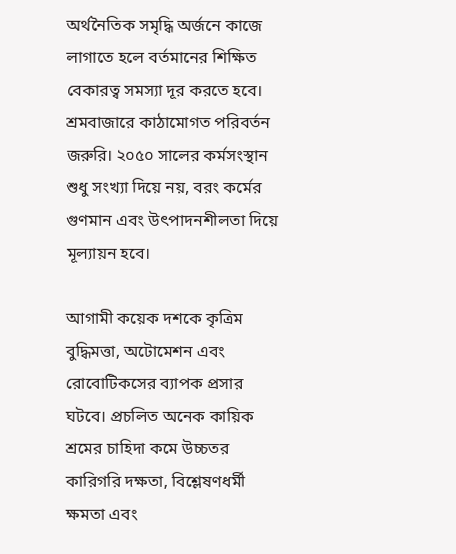অর্থনৈতিক সমৃদ্ধি অর্জনে কাজে লাগাতে হলে বর্তমানের শিক্ষিত বেকারত্ব সমস্যা দূর করতে হবে। শ্রমবাজারে কাঠামোগত পরিবর্তন জরুরি। ২০৫০ সালের কর্মসংস্থান শুধু সংখ্যা দিয়ে নয়, বরং কর্মের গুণমান এবং উৎপাদনশীলতা দিয়ে মূল্যায়ন হবে।

আগামী কয়েক দশকে কৃত্রিম বুদ্ধিমত্তা, অটোমেশন এবং রোবোটিকসের ব্যাপক প্রসার ঘটবে। প্রচলিত অনেক কায়িক শ্রমের চাহিদা কমে উচ্চতর কারিগরি দক্ষতা, বিশ্লেষণধর্মী ক্ষমতা এবং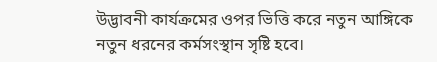উদ্ভাবনী কার্যক্রমের ওপর ভিত্তি করে নতুন আঙ্গিকে নতুন ধরনের কর্মসংস্থান সৃষ্টি হবে।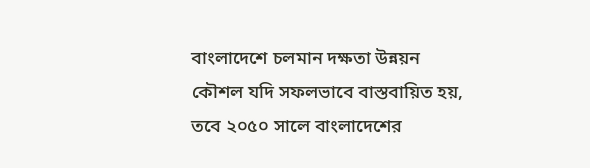বাংলাদেশে চলমান দক্ষতা উন্নয়ন কৌশল যদি সফলভাবে বাস্তবায়িত হয়, তবে ২০৫০ সালে বাংলাদেশের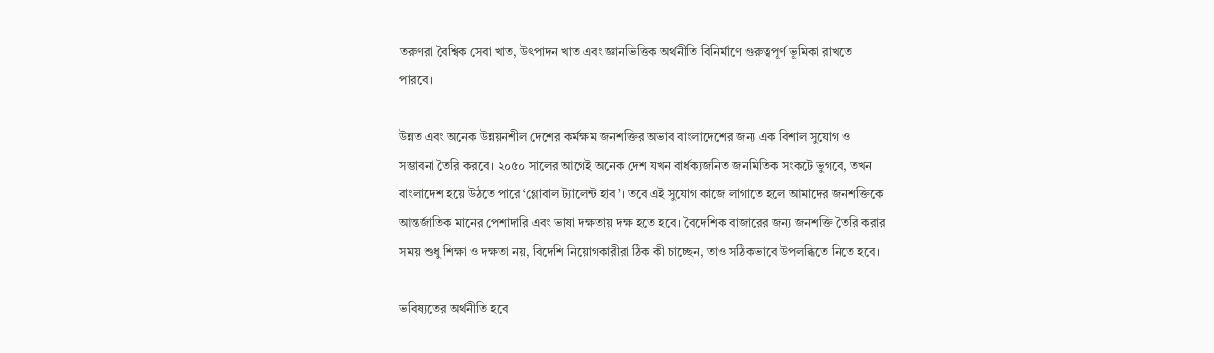তরুণরা বৈশ্বিক সেবা খাত, উৎপাদন খাত এবং জ্ঞানভিত্তিক অর্থনীতি বিনির্মাণে গুরুত্বপূর্ণ ভূমিকা রাখতে পারবে।

উন্নত এবং অনেক উন্নয়নশীল দেশের কর্মক্ষম জনশক্তির অভাব বাংলাদেশের জন্য এক বিশাল সুযোগ ও সম্ভাবনা তৈরি করবে। ২০৫০ সালের আগেই অনেক দেশ যখন বার্ধক্যজনিত জনমিতিক সংকটে ভুগবে, তখন বাংলাদেশ হয়ে উঠতে পারে ‘গ্লোবাল ট্যালেন্ট হাব’। তবে এই সুযোগ কাজে লাগাতে হলে আমাদের জনশক্তিকে আন্তর্জাতিক মানের পেশাদারি এবং ভাষা দক্ষতায় দক্ষ হতে হবে। বৈদেশিক বাজারের জন্য জনশক্তি তৈরি করার সময় শুধু শিক্ষা ও দক্ষতা নয়, বিদেশি নিয়োগকারীরা ঠিক কী চাচ্ছেন, তাও সঠিকভাবে উপলব্ধিতে নিতে হবে।

ভবিষ্যতের অর্থনীতি হবে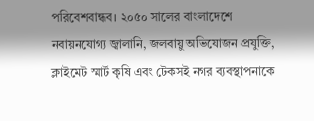পরিবেশবান্ধব। ২০৫০ সালের বাংলাদেশে নবায়নযোগ্য জ্বালানি, জলবায়ু অভিযোজন প্রযুক্তি, ক্লাইমেট স্মার্ট কৃষি এবং টেকসই নগর ব্যবস্থাপনাকে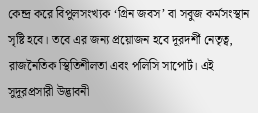কেন্দ্র করে বিপুলসংখ্যক ‘গ্রিন জবস’ বা সবুজ কর্মসংস্থান সৃষ্টি হবে। তবে এর জন্য প্রয়োজন হবে দূরদর্শী নেতৃত্ব, রাজনৈতিক স্থিতিশীলতা এবং পলিসি সাপোর্ট। এই সুদূরপ্রসারী উদ্ভাবনী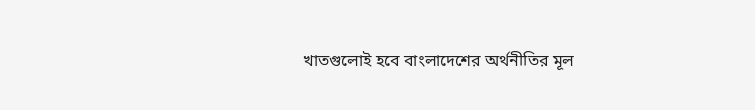খাতগুলোই হবে বাংলাদেশের অর্থনীতির মূল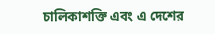চালিকাশক্তি এবং এ দেশের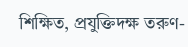শিক্ষিত, প্রযুক্তিদক্ষ তরুণ-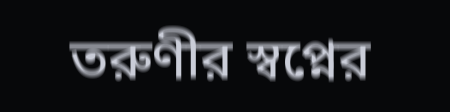তরুণীর স্বপ্নের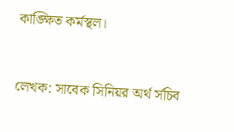কাঙ্ক্ষিত কর্মস্থল।



লেখক: সাবেক সিনিয়র অর্থ র্সচিব